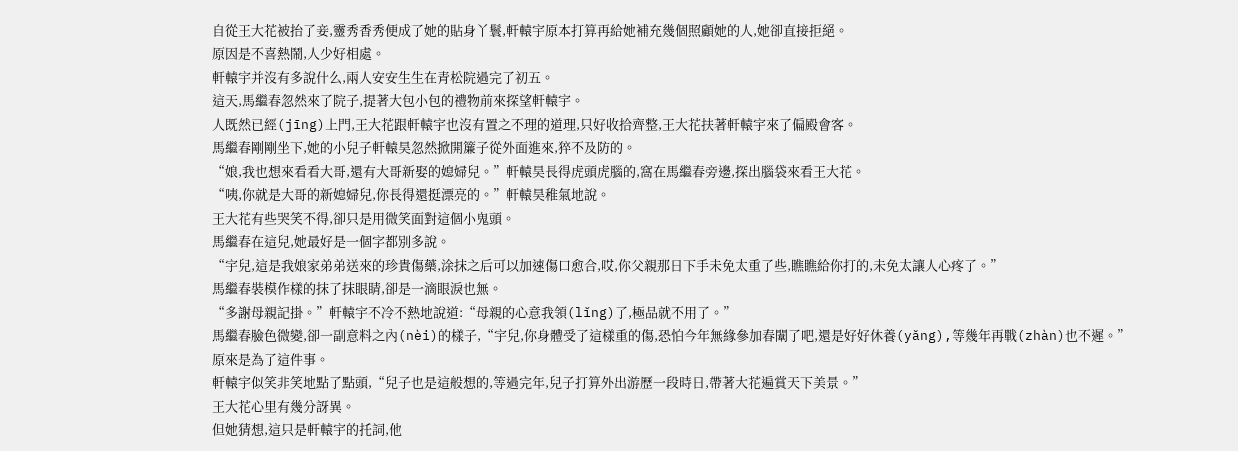自從王大花被抬了妾,靈秀香秀便成了她的貼身丫鬟,軒轅宇原本打算再給她補充幾個照顧她的人,她卻直接拒絕。
原因是不喜熱鬧,人少好相處。
軒轅宇并沒有多說什么,兩人安安生生在青松院過完了初五。
這天,馬繼春忽然來了院子,提著大包小包的禮物前來探望軒轅宇。
人既然已經(jīng)上門,王大花跟軒轅宇也沒有置之不理的道理,只好收拾齊整,王大花扶著軒轅宇來了偏殿會客。
馬繼春剛剛坐下,她的小兒子軒轅昊忽然掀開簾子從外面進來,猝不及防的。
“娘,我也想來看看大哥,還有大哥新娶的媳婦兒。”軒轅昊長得虎頭虎腦的,窩在馬繼春旁邊,探出腦袋來看王大花。
“咦,你就是大哥的新媳婦兒,你長得還挺漂亮的。”軒轅昊稚氣地說。
王大花有些哭笑不得,卻只是用微笑面對這個小鬼頭。
馬繼春在這兒,她最好是一個字都別多說。
“宇兒,這是我娘家弟弟送來的珍貴傷藥,涂抹之后可以加速傷口愈合,哎,你父親那日下手未免太重了些,瞧瞧給你打的,未免太讓人心疼了。”
馬繼春裝模作樣的抹了抹眼睛,卻是一滴眼淚也無。
“多謝母親記掛。”軒轅宇不冷不熱地說道:“母親的心意我領(lǐng)了,極品就不用了。”
馬繼春臉色微變,卻一副意料之內(nèi)的樣子,“宇兒,你身體受了這樣重的傷,恐怕今年無緣參加春闈了吧,還是好好休養(yǎng),等幾年再戰(zhàn)也不遲。”
原來是為了這件事。
軒轅宇似笑非笑地點了點頭,“兒子也是這般想的,等過完年,兒子打算外出游歷一段時日,帶著大花遍賞天下美景。”
王大花心里有幾分訝異。
但她猜想,這只是軒轅宇的托詞,他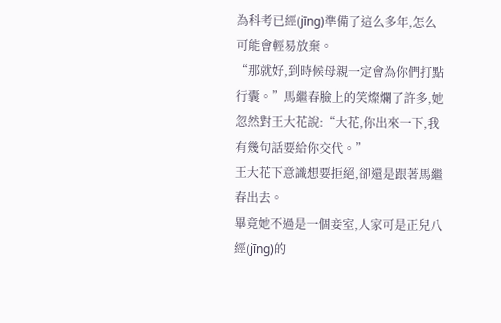為科考已經(jīng)準備了這么多年,怎么可能會輕易放棄。
“那就好,到時候母親一定會為你們打點行囊。”馬繼春臉上的笑燦爛了許多,她忽然對王大花說:“大花,你出來一下,我有幾句話要給你交代。”
王大花下意識想要拒絕,卻還是跟著馬繼春出去。
畢竟她不過是一個妾室,人家可是正兒八經(jīng)的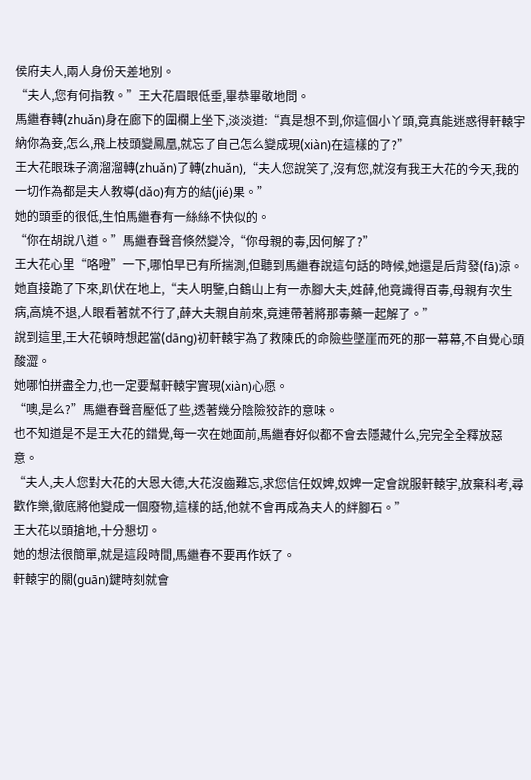侯府夫人,兩人身份天差地別。
“夫人,您有何指教。”王大花眉眼低垂,畢恭畢敬地問。
馬繼春轉(zhuǎn)身在廊下的圍欄上坐下,淡淡道:“真是想不到,你這個小丫頭,竟真能迷惑得軒轅宇納你為妾,怎么,飛上枝頭變鳳凰,就忘了自己怎么變成現(xiàn)在這樣的了?”
王大花眼珠子滴溜溜轉(zhuǎn)了轉(zhuǎn),“夫人您說笑了,沒有您,就沒有我王大花的今天,我的一切作為都是夫人教導(dǎo)有方的結(jié)果。”
她的頭垂的很低,生怕馬繼春有一絲絲不快似的。
“你在胡說八道。”馬繼春聲音倏然變冷,“你母親的毒,因何解了?”
王大花心里“咯噔”一下,哪怕早已有所揣測,但聽到馬繼春說這句話的時候,她還是后背發(fā)涼。
她直接跪了下來,趴伏在地上,“夫人明鑒,白鶴山上有一赤腳大夫,姓薛,他竟識得百毒,母親有次生病,高燒不退,人眼看著就不行了,薛大夫親自前來,竟連帶著將那毒藥一起解了。”
說到這里,王大花頓時想起當(dāng)初軒轅宇為了救陳氏的命險些墜崖而死的那一幕幕,不自覺心頭酸澀。
她哪怕拼盡全力,也一定要幫軒轅宇實現(xiàn)心愿。
“噢,是么?”馬繼春聲音壓低了些,透著幾分陰險狡詐的意味。
也不知道是不是王大花的錯覺,每一次在她面前,馬繼春好似都不會去隱藏什么,完完全全釋放惡意。
“夫人,夫人您對大花的大恩大德,大花沒齒難忘,求您信任奴婢,奴婢一定會說服軒轅宇,放棄科考,尋歡作樂,徹底將他變成一個廢物,這樣的話,他就不會再成為夫人的絆腳石。”
王大花以頭搶地,十分懇切。
她的想法很簡單,就是這段時間,馬繼春不要再作妖了。
軒轅宇的關(guān)鍵時刻就會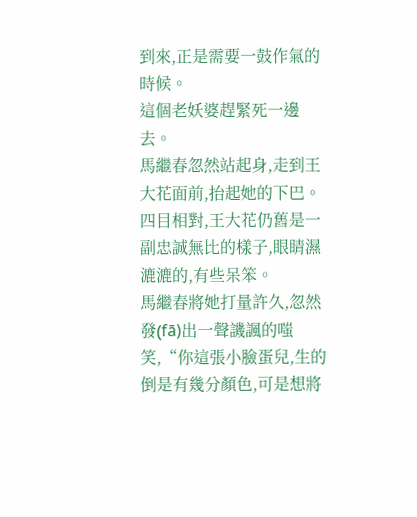到來,正是需要一鼓作氣的時候。
這個老妖婆趕緊死一邊去。
馬繼春忽然站起身,走到王大花面前,抬起她的下巴。
四目相對,王大花仍舊是一副忠誠無比的樣子,眼睛濕漉漉的,有些呆笨。
馬繼春將她打量許久,忽然發(fā)出一聲譏諷的嗤笑,“你這張小臉蛋兒,生的倒是有幾分顏色,可是想將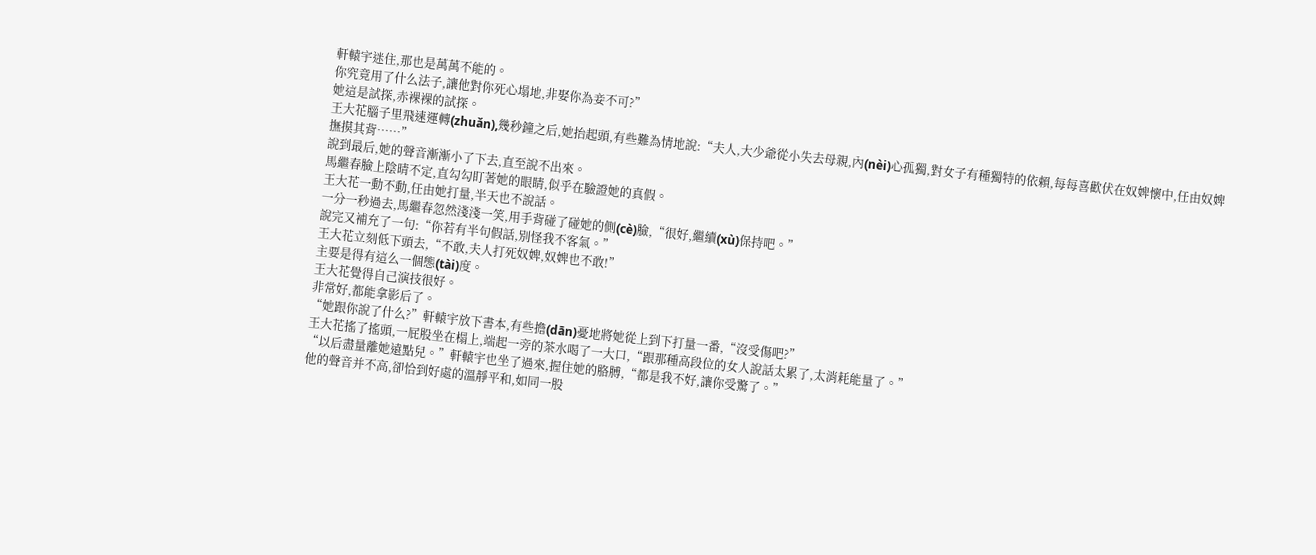軒轅宇迷住,那也是萬萬不能的。
你究竟用了什么法子,讓他對你死心塌地,非娶你為妾不可?”
她這是試探,赤裸裸的試探。
王大花腦子里飛速運轉(zhuǎn),幾秒鐘之后,她抬起頭,有些難為情地說:“夫人,大少爺從小失去母親,內(nèi)心孤獨,對女子有種獨特的依賴,每每喜歡伏在奴婢懷中,任由奴婢撫摸其背……”
說到最后,她的聲音漸漸小了下去,直至說不出來。
馬繼春臉上陰晴不定,直勾勾盯著她的眼睛,似乎在驗證她的真假。
王大花一動不動,任由她打量,半天也不說話。
一分一秒過去,馬繼春忽然淺淺一笑,用手背碰了碰她的側(cè)臉,“很好,繼續(xù)保持吧。”
說完又補充了一句:“你若有半句假話,別怪我不客氣。”
王大花立刻低下頭去,“不敢,夫人打死奴婢,奴婢也不敢!”
主要是得有這么一個態(tài)度。
王大花覺得自己演技很好。
非常好,都能拿影后了。
“她跟你說了什么?”軒轅宇放下書本,有些擔(dān)憂地將她從上到下打量一番,“沒受傷吧?”
王大花搖了搖頭,一屁股坐在榻上,端起一旁的茶水喝了一大口,“跟那種高段位的女人說話太累了,太消耗能量了。”
“以后盡量離她遠點兒。”軒轅宇也坐了過來,握住她的胳膊,“都是我不好,讓你受驚了。”
他的聲音并不高,卻恰到好處的溫靜平和,如同一股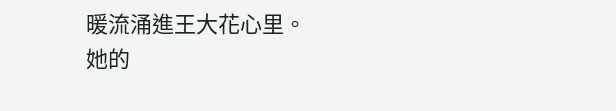暖流涌進王大花心里。
她的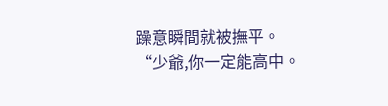躁意瞬間就被撫平。
“少爺,你一定能高中。